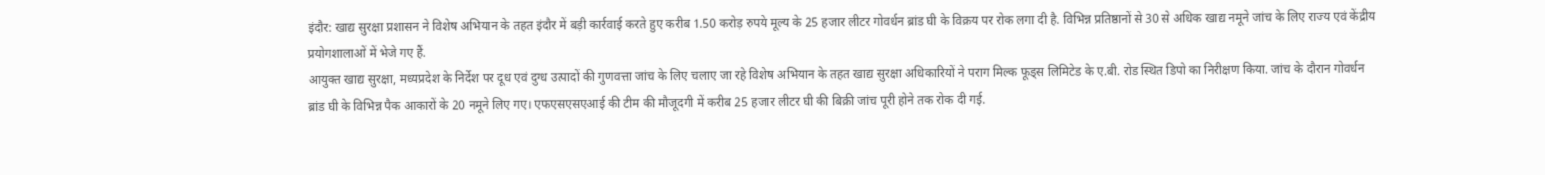इंदौर: खाद्य सुरक्षा प्रशासन ने विशेष अभियान के तहत इंदौर में बड़ी कार्रवाई करते हुए करीब 1.50 करोड़ रुपये मूल्य के 25 हजार लीटर गोवर्धन ब्रांड घी के विक्रय पर रोक लगा दी है. विभिन्न प्रतिष्ठानों से 30 से अधिक खाद्य नमूने जांच के लिए राज्य एवं केंद्रीय प्रयोगशालाओं में भेजे गए हैं.
आयुक्त खाद्य सुरक्षा, मध्यप्रदेश के निर्देश पर दूध एवं दुग्ध उत्पादों की गुणवत्ता जांच के लिए चलाए जा रहे विशेष अभियान के तहत खाद्य सुरक्षा अधिकारियों ने पराग मिल्क फूड्स लिमिटेड के ए.बी. रोड स्थित डिपो का निरीक्षण किया. जांच के दौरान गोवर्धन ब्रांड घी के विभिन्न पैक आकारों के 20 नमूने लिए गए। एफएसएसएआई की टीम की मौजूदगी में करीब 25 हजार लीटर घी की बिक्री जांच पूरी होने तक रोक दी गई.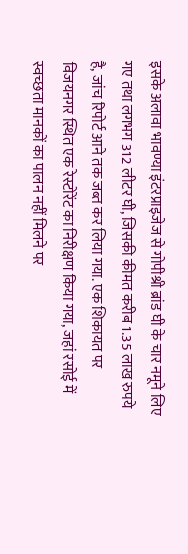इसके अलावा भावण्या इंटरप्राइजेज से गोपीश्री ब्रांड घी के चार नमूने लिए गए तथा लगभग 312 लीटर घी, जिसकी कीमत करीब 1.35 लाख रुपये है, जांच रिपोर्ट आने तक जब्त कर लिया गया. एक शिकायत पर विजयनगर स्थित एक रेस्टोरेंट का निरीक्षण किया गया, जहां रसोई में स्वच्छता मानकों का पालन नहीं मिलने पर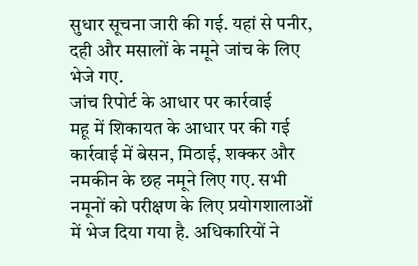सुधार सूचना जारी की गई. यहां से पनीर, दही और मसालों के नमूने जांच के लिए भेजे गए.
जांच रिपोर्ट के आधार पर कार्रवाई
महू में शिकायत के आधार पर की गई कार्रवाई में बेसन, मिठाई, शक्कर और नमकीन के छह नमूने लिए गए. सभी नमूनों को परीक्षण के लिए प्रयोगशालाओं में भेज दिया गया है. अधिकारियों ने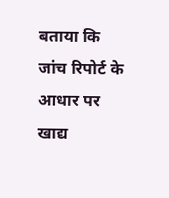बताया कि जांच रिपोर्ट के आधार पर खाद्य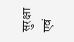सुरक्षा एवं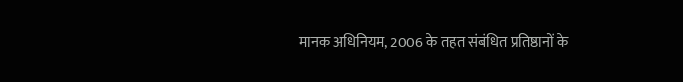मानक अधिनियम, 2006 के तहत संबंधित प्रतिष्ठानों के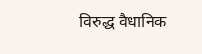विरुद्ध वैधानिक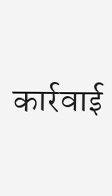कार्रवाई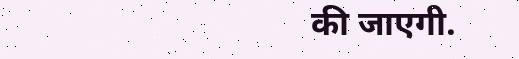की जाएगी.